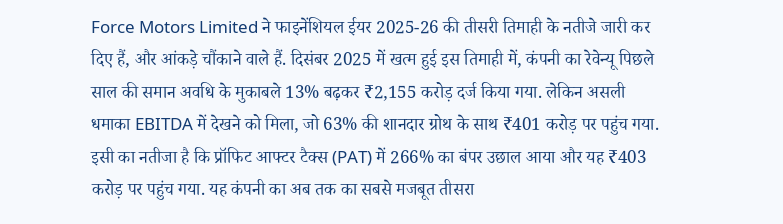Force Motors Limited ने फाइनेंशियल ईयर 2025-26 की तीसरी तिमाही के नतीजे जारी कर दिए हैं, और आंकड़े चौंकाने वाले हैं. दिसंबर 2025 में खत्म हुई इस तिमाही में, कंपनी का रेवेन्यू पिछले साल की समान अवधि के मुकाबले 13% बढ़कर ₹2,155 करोड़ दर्ज किया गया. लेकिन असली धमाका EBITDA में देखने को मिला, जो 63% की शानदार ग्रोथ के साथ ₹401 करोड़ पर पहुंच गया. इसी का नतीजा है कि प्रॉफिट आफ्टर टैक्स (PAT) में 266% का बंपर उछाल आया और यह ₹403 करोड़ पर पहुंच गया. यह कंपनी का अब तक का सबसे मजबूत तीसरा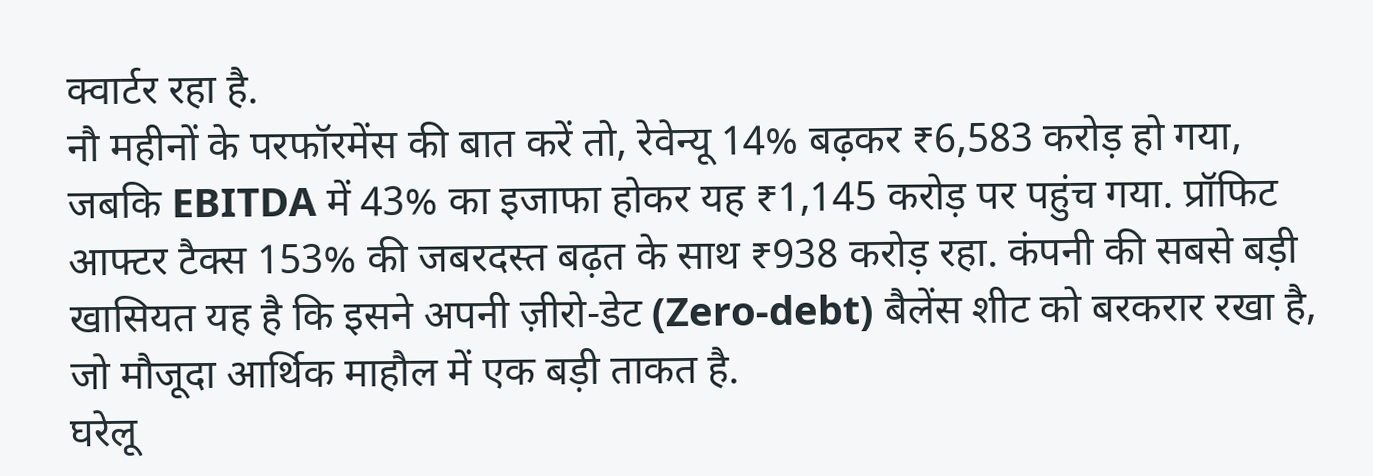क्वार्टर रहा है.
नौ महीनों के परफॉरमेंस की बात करें तो, रेवेन्यू 14% बढ़कर ₹6,583 करोड़ हो गया, जबकि EBITDA में 43% का इजाफा होकर यह ₹1,145 करोड़ पर पहुंच गया. प्रॉफिट आफ्टर टैक्स 153% की जबरदस्त बढ़त के साथ ₹938 करोड़ रहा. कंपनी की सबसे बड़ी खासियत यह है कि इसने अपनी ज़ीरो-डेट (Zero-debt) बैलेंस शीट को बरकरार रखा है, जो मौजूदा आर्थिक माहौल में एक बड़ी ताकत है.
घरेलू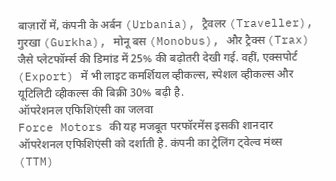बाज़ारों में, कंपनी के अर्बन (Urbania), ट्रैवलर (Traveller), गुरखा (Gurkha), मोनू बस (Monobus), और ट्रैक्स (Trax) जैसे प्लेटफॉर्म्स की डिमांड में 25% की बढ़ोतरी देखी गई. वहीं, एक्सपोर्ट (Export) में भी लाइट कमर्शियल व्हीकल्स, स्पेशल व्हीकल्स और यूटिलिटी व्हीकल्स की बिक्री 30% बढ़ी है.
ऑपरेशनल एफिशिएंसी का जलवा
Force Motors की यह मजबूत परफॉरमेंस इसकी शानदार ऑपरेशनल एफिशिएंसी को दर्शाती है. कंपनी का ट्रेलिंग ट्वेल्व मंथ्स (TTM)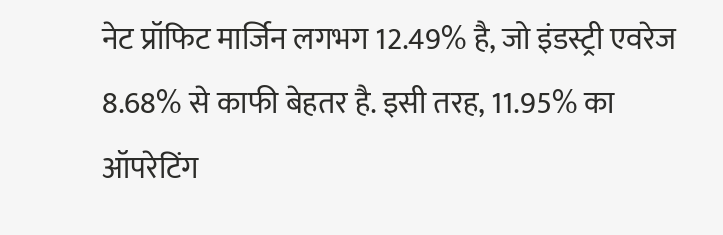नेट प्रॉफिट मार्जिन लगभग 12.49% है, जो इंडस्ट्री एवरेज 8.68% से काफी बेहतर है. इसी तरह, 11.95% का ऑपरेटिंग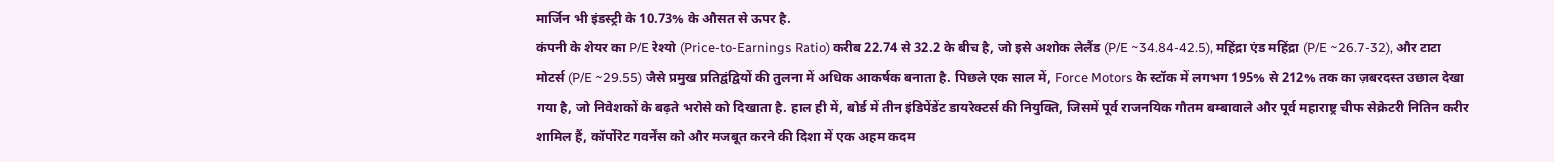मार्जिन भी इंडस्ट्री के 10.73% के औसत से ऊपर है.
कंपनी के शेयर का P/E रेश्यो (Price-to-Earnings Ratio) करीब 22.74 से 32.2 के बीच है, जो इसे अशोक लेलैंड (P/E ~34.84-42.5), महिंद्रा एंड महिंद्रा (P/E ~26.7-32), और टाटा मोटर्स (P/E ~29.55) जैसे प्रमुख प्रतिद्वंद्वियों की तुलना में अधिक आकर्षक बनाता है. पिछले एक साल में, Force Motors के स्टॉक में लगभग 195% से 212% तक का ज़बरदस्त उछाल देखा गया है, जो निवेशकों के बढ़ते भरोसे को दिखाता है. हाल ही में, बोर्ड में तीन इंडिपेंडेंट डायरेक्टर्स की नियुक्ति, जिसमें पूर्व राजनयिक गौतम बम्बावाले और पूर्व महाराष्ट्र चीफ सेक्रेटरी नितिन करीर शामिल हैं, कॉर्पोरेट गवर्नेंस को और मजबूत करने की दिशा में एक अहम कदम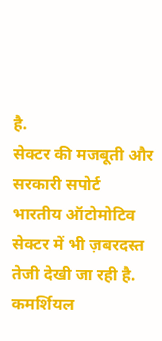है.
सेक्टर की मजबूती और सरकारी सपोर्ट
भारतीय ऑटोमोटिव सेक्टर में भी ज़बरदस्त तेजी देखी जा रही है. कमर्शियल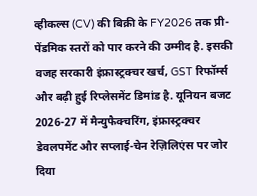व्हीकल्स (CV) की बिक्री के FY2026 तक प्री-पेंडमिक स्तरों को पार करने की उम्मीद है. इसकी वजह सरकारी इंफ्रास्ट्रक्चर खर्च, GST रिफॉर्म्स और बढ़ी हुई रिप्लेसमेंट डिमांड है. यूनियन बजट 2026-27 में मैन्युफैक्चरिंग, इंफ्रास्ट्रक्चर डेवलपमेंट और सप्लाई-चेन रेज़िलिएंस पर जोर दिया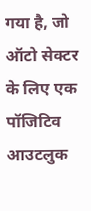गया है, जो ऑटो सेक्टर के लिए एक पॉजिटिव आउटलुक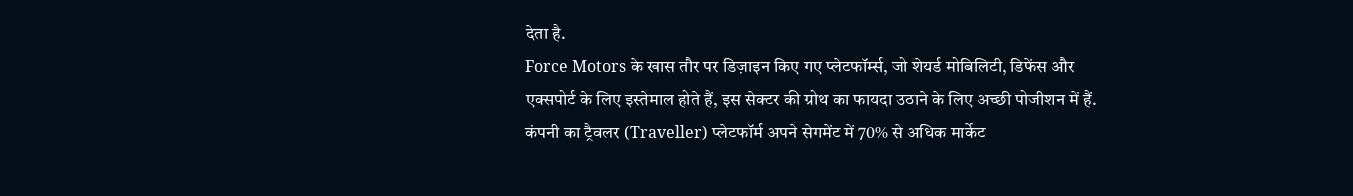देता है.
Force Motors के खास तौर पर डिज़ाइन किए गए प्लेटफॉर्म्स, जो शेयर्ड मोबिलिटी, डिफेंस और एक्सपोर्ट के लिए इस्तेमाल होते हैं, इस सेक्टर की ग्रोथ का फायदा उठाने के लिए अच्छी पोजीशन में हैं. कंपनी का ट्रैवलर (Traveller) प्लेटफॉर्म अपने सेगमेंट में 70% से अधिक मार्केट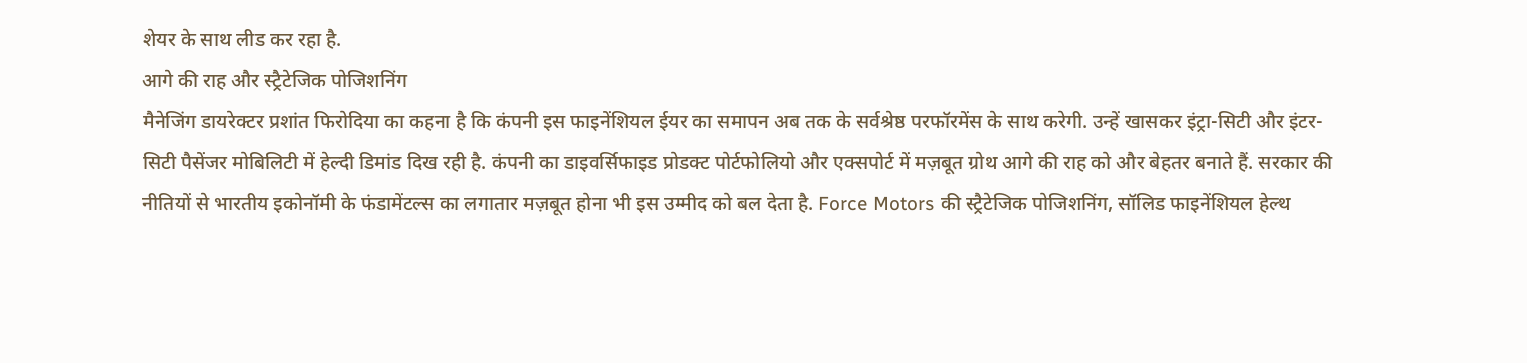शेयर के साथ लीड कर रहा है.
आगे की राह और स्ट्रैटेजिक पोजिशनिंग
मैनेजिंग डायरेक्टर प्रशांत फिरोदिया का कहना है कि कंपनी इस फाइनेंशियल ईयर का समापन अब तक के सर्वश्रेष्ठ परफॉरमेंस के साथ करेगी. उन्हें खासकर इंट्रा-सिटी और इंटर-सिटी पैसेंजर मोबिलिटी में हेल्दी डिमांड दिख रही है. कंपनी का डाइवर्सिफाइड प्रोडक्ट पोर्टफोलियो और एक्सपोर्ट में मज़बूत ग्रोथ आगे की राह को और बेहतर बनाते हैं. सरकार की नीतियों से भारतीय इकोनॉमी के फंडामेंटल्स का लगातार मज़बूत होना भी इस उम्मीद को बल देता है. Force Motors की स्ट्रैटेजिक पोजिशनिंग, सॉलिड फाइनेंशियल हेल्थ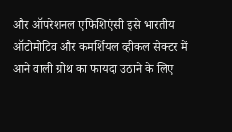और ऑपरेशनल एफिशिएंसी इसे भारतीय ऑटोमोटिव और कमर्शियल व्हीकल सेक्टर में आने वाली ग्रोथ का फायदा उठाने के लिए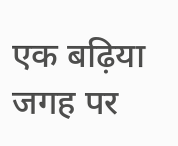एक बढ़िया जगह पर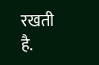रखती है.